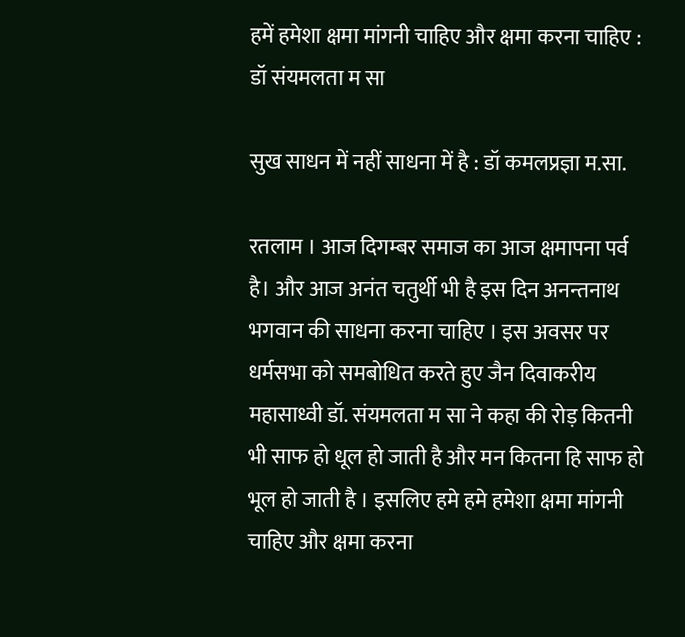हमें हमेशा क्षमा मांगनी चाहिए और क्षमा करना चाहिए : डॉ संयमलता म सा

सुख साधन में नहीं साधना में है : डॉ कमलप्रज्ञा म.सा.

रतलाम । आज दिगम्बर समाज का आज क्षमापना पर्व है। और आज अनंत चतुर्थी भी है इस दिन अनन्तनाथ भगवान की साधना करना चाहिए । इस अवसर पर धर्मसभा को समबोधित करते हुए जैन दिवाकरीय महासाध्वी डॉ. संयमलता म सा ने कहा की रोड़ कितनी भी साफ हो धूल हो जाती है और मन कितना हि साफ हो भूल हो जाती है । इसलिए हमे हमे हमेशा क्षमा मांगनी चाहिए और क्षमा करना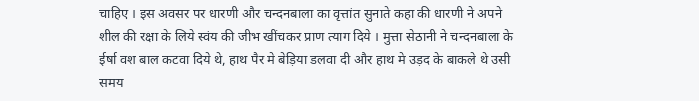चाहिए । इस अवसर पर धारणी और चन्दनबाला का वृत्तांत सुनाते कहा की धारणी ने अपने शील की रक्षा के लिये स्वंय की जीभ खींचकर प्राण त्याग दिये । मुत्ता सेठानी ने चन्दनबाला के ईर्षा वश बाल कटवा दिये थे, हाथ पैर मे बेड़िया डलवा दी और हाथ मे उड़द के बाकले थे उसी समय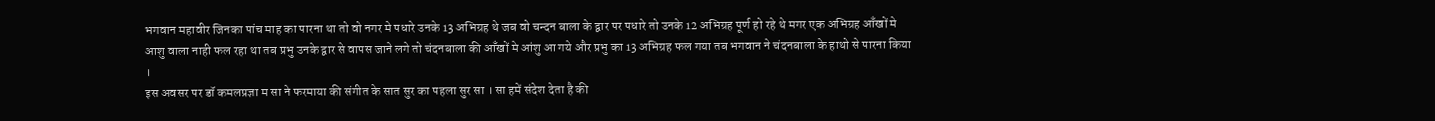भगवान महावीर जिनका पांच माह का पारना था तो वो नगर मे पधारे उनके 13 अभिग्रह थे जब वो चन्दन बाला के द्वार पर पधारे तो उनके 12 अभिग्रह पूर्ण हो रहे थे मगर एक अभिग्रह आँखों मे आशु वाला नाही फल रहा था तब प्रभु उनके द्वार से वापस जाने लगे तो चंदनबाला की आँखों मे आंशु आ गये और प्रभु का 13 अभिग्रह फल गया तब भगवान ने चंदनबाला के हाथो से पारना किया ।
इस अवसर पर डॉ कमलप्रज्ञा म सा ने फरमाया की संगीत के सात सुर का पहला सुर सा । सा हमें संदेश देता है की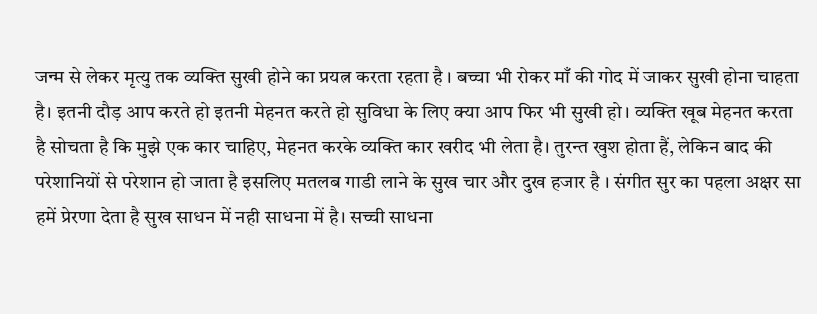जन्म से लेकर मृत्यु तक व्यक्ति सुखी होने का प्रयत्न करता रहता है । बच्चा भी रोकर माँ की गोद में जाकर सुखी होना चाहता है। इतनी दौड़ आप करते हो इतनी मेहनत करते हो सुविधा के लिए क्या आप फिर भी सुखी हो। व्यक्ति खूब मेहनत करता है सोचता है कि मुझे एक कार चाहिए, मेहनत करके व्यक्ति कार खरीद भी लेता है। तुरन्त खुश होता हैं, लेकिन बाद की परेशानियों से परेशान हो जाता है इसलिए मतलब गाडी लाने के सुख चार और दुख हजार है । संगीत सुर का पहला अक्षर सा हमें प्रेरणा देता है सुख साधन में नही साधना में है। सच्ची साधना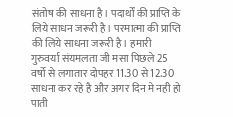संतोष की साधना है। पदार्थों की प्राप्ति के लिये साधन जरूरी है। परमात्मा की प्राप्ति की लिये साधना जरूरी है। हमारी गुरुवर्या संयमलता जी मसा पिछले 25 वर्षो से लगातार दोपहर 11.30 से 12.30 साधना कर रहे है और अगर दिन मे नही हो पाती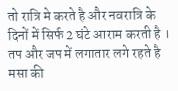तो रात्रि मे करते है और नवरात्रि के दिनों में सिर्फ 2 घंटे आराम करती है । तप और जप में लगातार लगे रहते है मसा की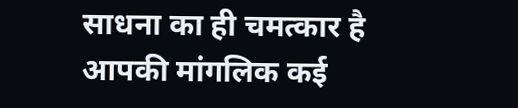साधना का ही चमत्कार है आपकी मांगलिक कई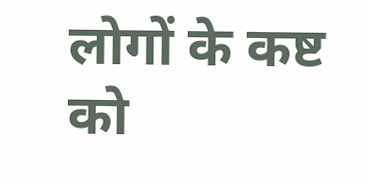लोगों के कष्ट को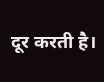दूर करती है।